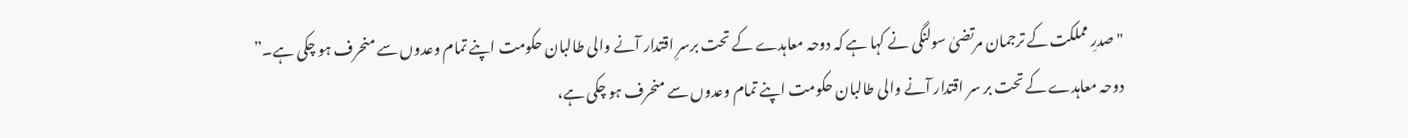"صدرِ مملکت کے ترجمان مرتضیٰ سولنگی نے کہا ہے کہ دوحہ معاہدے کے تحت برسرِ اقتدار آنے والی طالبان حکومت اپنے تمام وعدوں سے منحرف ہو چکی ہے۔”
دوحہ معاہدے کے تحت بر سر اقتدار آنے والی طالبان حکومت اپنے تمام وعدوں سے منحرف ہو چکی ہے،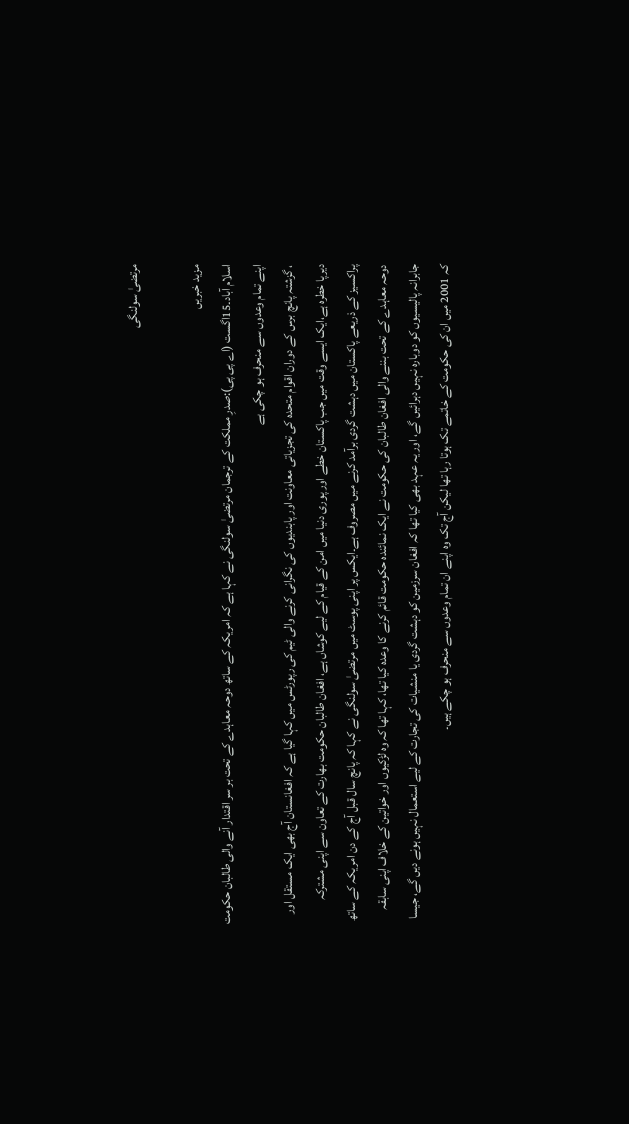مرتضیٰ سولنگی

مزید خبریں
اسلام آباد۔15اگست (اے پی پی):صدرِ مملکت کے ترجمان مرتضیٰ سولنگی نے کہا ہے کہ امریکہ کے ساتھ دوحہ معاہدے کے تحت بر سر اقتدار آنے والی طالبان حکومت اپنے تمام وعدوں سے منحرف ہو چکی ہے
، گزشتہ پانچ برس کے دوران اقوام متحدہ کی تجزیاتی معاونت اور پابندیوں کی نگرانی کرنے والی ٹیم کی رپورٹس میں کہا گیا ہے کہ افغانستان آج بھی ایک مستقل اور دیرپا خطرہ ہے،ایک ایسے وقت میں جب پاکستان خطے اور پوری دنیا میں امن کے قیام کے لیے کوشاں ہے، افغان طالبان حکومت بھارت کے تعاون سے اپنی مشترکہ پراکسیز کے ذریعے پاکستان میں دہشت گردی برآمد کرنے میں مصروف ہے۔ایکس پر اپنی پوسٹ میں مرتضیٰ سولنگی نے کہا کہ پانچ سال قبل آج کے دن امریکہ کے ساتھ دوحہ معاہدے کے تحت بننے والی افغان طالبان کی حکومت نے ایک نمائندہ حکومت قائم کرنے کا وعدہ کیا تھا، کہا تھا کہ وہ لڑکیوں اور خواتین کے خلاف اپنی سابقہ جابرانہ پالیسیوں کو دوبارہ نہیں دہرائیں گے، اور یہ عہد بھی کیا تھا کہ افغان سرزمین کو دہشت گردی یا منشیات کی تجارت کے لیے استعمال نہیں ہونے دیں گے، جیسا کہ 2001 میں ان کی حکومت کے خاتمے تک ہوتا رہا تھا لیکن آج تک وہ اپنے ان تمام وعدوں سے منحرف ہو چکے ہیں۔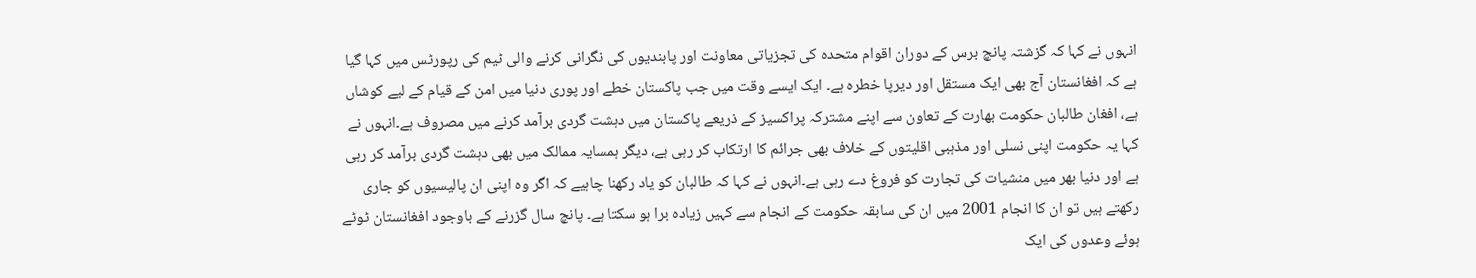انہوں نے کہا کہ گزشتہ پانچ برس کے دوران اقوام متحدہ کی تجزیاتی معاونت اور پابندیوں کی نگرانی کرنے والی ٹیم کی رپورٹس میں کہا گیا ہے کہ افغانستان آج بھی ایک مستقل اور دیرپا خطرہ ہے۔ ایک ایسے وقت میں جب پاکستان خطے اور پوری دنیا میں امن کے قیام کے لیے کوشاں ہے، افغان طالبان حکومت بھارت کے تعاون سے اپنے مشترکہ پراکسیز کے ذریعے پاکستان میں دہشت گردی برآمد کرنے میں مصروف ہے۔انہوں نے کہا یہ حکومت اپنی نسلی اور مذہبی اقلیتوں کے خلاف بھی جرائم کا ارتکاب کر رہی ہے، دیگر ہمسایہ ممالک میں بھی دہشت گردی برآمد کر رہی ہے اور دنیا بھر میں منشیات کی تجارت کو فروغ دے رہی ہے۔انہوں نے کہا کہ طالبان کو یاد رکھنا چاہیے کہ اگر وہ اپنی ان پالیسیوں کو جاری رکھتے ہیں تو ان کا انجام 2001 میں ان کی سابقہ حکومت کے انجام سے کہیں زیادہ برا ہو سکتا ہے۔ پانچ سال گزرنے کے باوجود افغانستان ٹوٹے ہوئے وعدوں کی ایک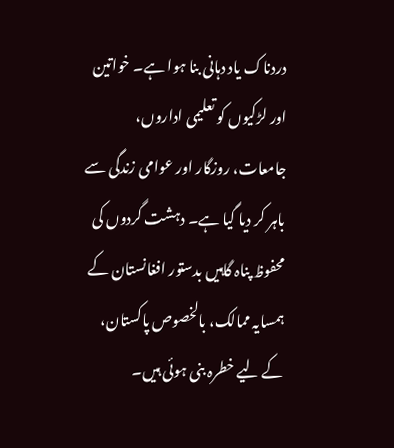دردناک یاد دہانی بنا ہوا ہے۔ خواتین اور لڑکیوں کو تعلیمی اداروں، جامعات، روزگار اور عوامی زندگی سے باہر کر دیا گیا ہے۔ دہشت گردوں کی محفوظ پناہ گاہیں بدستور افغانستان کے ہمسایہ ممالک، بالخصوص پاکستان، کے لیے خطرہ بنی ہوئی ہیں۔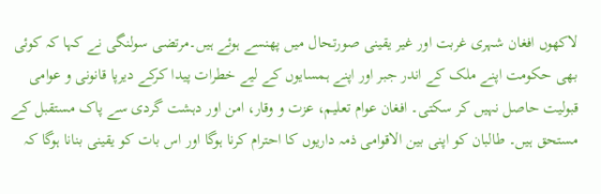لاکھوں افغان شہری غربت اور غیر یقینی صورتحال میں پھنسے ہوئے ہیں۔مرتضی سولنگی نے کہا کہ کوئی بھی حکومت اپنے ملک کے اندر جبر اور اپنے ہمسایوں کے لیے خطرات پیدا کرکے دیرپا قانونی و عوامی قبولیت حاصل نہیں کر سکتی۔ افغان عوام تعلیم، عزت و وقار، امن اور دہشت گردی سے پاک مستقبل کے مستحق ہیں۔ طالبان کو اپنی بین الاقوامی ذمہ داریوں کا احترام کرنا ہوگا اور اس بات کو یقینی بنانا ہوگا کہ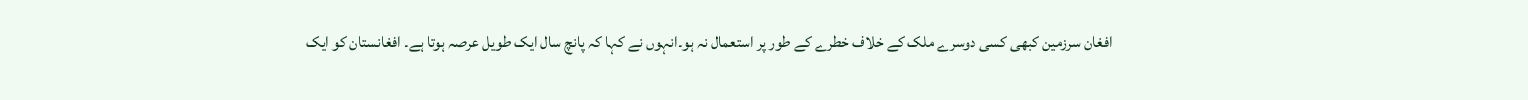افغان سرزمین کبھی کسی دوسرے ملک کے خلاف خطرے کے طور پر استعمال نہ ہو۔انہوں نے کہا کہ پانچ سال ایک طویل عرصہ ہوتا ہے۔ افغانستان کو ایک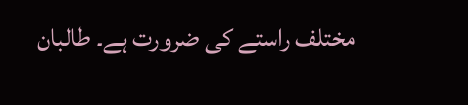مختلف راستے کی ضرورت ہے۔ طالبان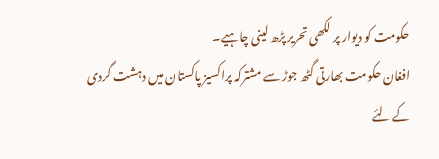حکومت کو دیوار پر لکھی تحریر پڑھ لینی چاہیے۔
افغان حکومت بھارتی گٹھ جوڑ سے مشترکہ پراکسیز پاکستان میں دہشت گردی کے لئے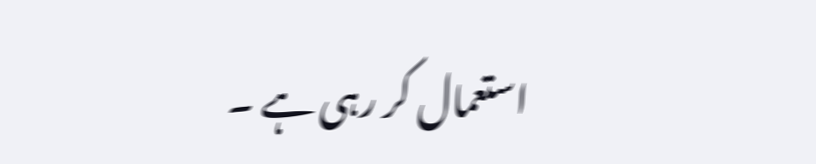استعمال کر رہی ہے ۔